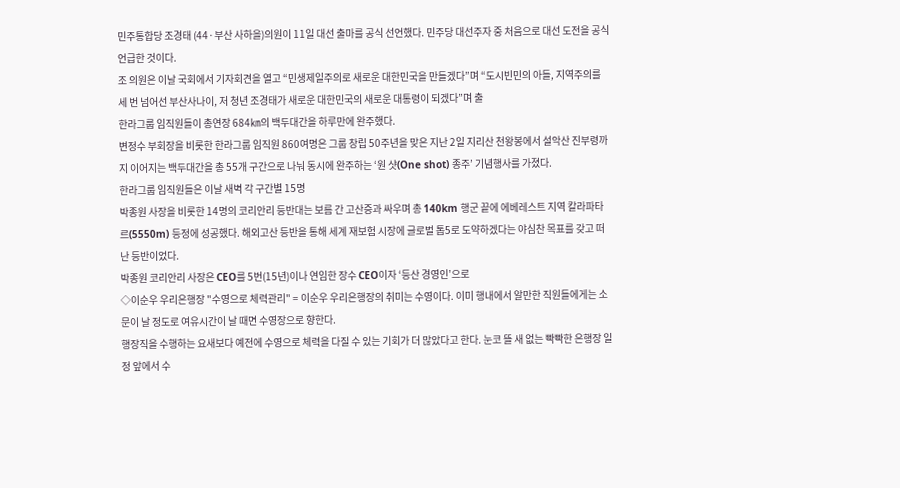민주통합당 조경태 (44·부산 사하을)의원이 11일 대선 출마를 공식 선언했다. 민주당 대선주자 중 처음으로 대선 도전을 공식 언급한 것이다.
조 의원은 이날 국회에서 기자회견을 열고 “민생제일주의로 새로운 대한민국을 만들겠다”며 “도시빈민의 아들, 지역주의를 세 번 넘어선 부산사나이, 저 청년 조경태가 새로운 대한민국의 새로운 대통령이 되겠다”며 출
한라그룹 임직원들이 총연장 684㎞의 백두대간을 하루만에 완주했다.
변정수 부회장을 비롯한 한라그룹 임직원 860여명은 그룹 창립 50주년을 맞은 지난 2일 지리산 천왕봉에서 설악산 진부령까지 이어지는 백두대간을 총 55개 구간으로 나눠 동시에 완주하는 ‘원 샷(One shot) 종주’ 기념행사를 가졌다.
한라그룹 임직원들은 이날 새벽 각 구간별 15명
박종원 사장을 비롯한 14명의 코리안리 등반대는 보름 간 고산증과 싸우며 총 140km 행군 끝에 에베레스트 지역 칼라파타르(5550m) 등정에 성공했다. 해외고산 등반을 통해 세계 재보험 시장에 글로벌 톱5로 도약하겠다는 야심찬 목표를 갖고 떠난 등반이었다.
박종원 코리안리 사장은 CEO를 5번(15년)이나 연임한 장수 CEO이자 ‘등산 경영인’으로
◇이순우 우리은행장 "수영으로 체력관리" = 이순우 우리은행장의 취미는 수영이다. 이미 행내에서 알만한 직원들에게는 소문이 날 정도로 여유시간이 날 때면 수영장으로 향한다.
행장직을 수행하는 요새보다 예전에 수영으로 체력을 다질 수 있는 기회가 더 많았다고 한다. 눈코 뜰 새 없는 빡빡한 은행장 일정 앞에서 수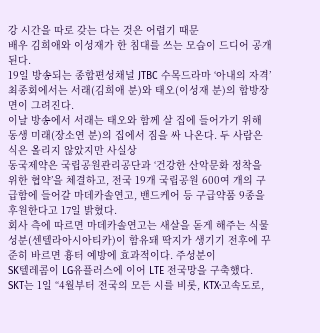강 시간을 따로 갖는 다는 것은 어렵기 때문
배우 김희애와 이성재가 한 침대를 쓰는 모습이 드디어 공개된다.
19일 방송되는 종합편성채널 JTBC 수목드라마 ‘아내의 자격’ 최종회에서는 서래(김희애 분)와 태오(이성재 분)의 합방장면이 그려진다.
이날 방송에서 서래는 태오와 함께 살 집에 들어가기 위해 동생 미래(장소연 분)의 집에서 짐을 싸 나온다. 두 사람은 식은 올리지 않았지만 사실상
동국제약은 국립공원관리공단과 ‘건강한 산악문화 정착을 위한 협약’을 체결하고, 전국 19개 국립공원 600여 개의 구급함에 들어갈 마데카솔연고, 밴드케어 등 구급약품 9종을 후원한다고 17일 밝혔다.
회사 측에 따르면 마데카솔연고는 새살을 돋게 해주는 식물성분(센텔라아시아티카)이 함유돼 딱지가 생기기 전후에 꾸준히 바르면 흉터 예방에 효과적이다. 주성분이
SK텔레콤이 LG유플러스에 이어 LTE 전국망을 구축했다.
SKT는 1일 “4월부터 전국의 모든 시를 비롯, KTX·고속도로,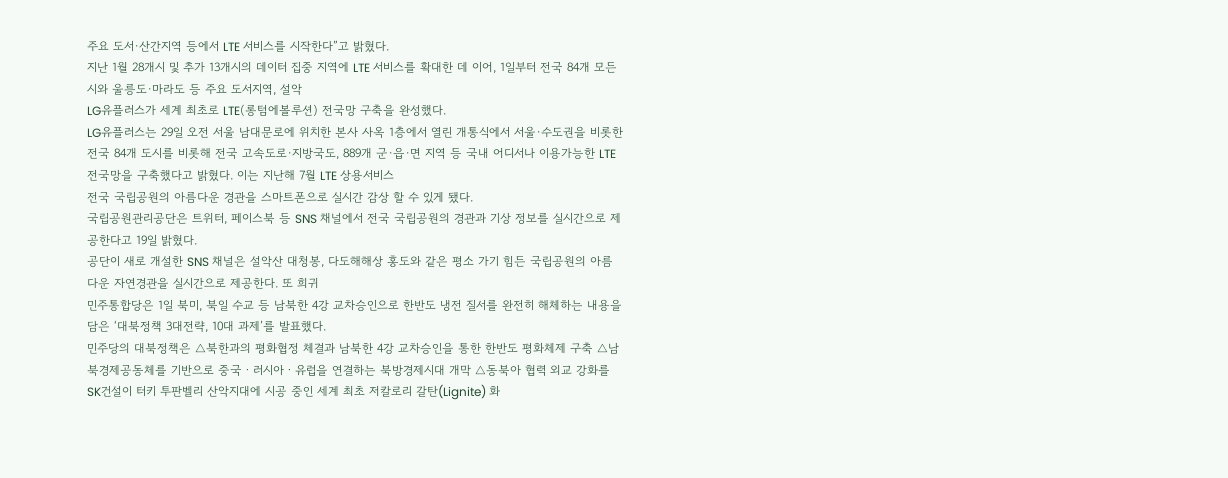주요 도서·산간지역 등에서 LTE 서비스를 시작한다”고 밝혔다.
지난 1월 28개시 및 추가 13개시의 데이터 집중 지역에 LTE 서비스를 확대한 데 이어, 1일부터 전국 84개 모든 시와 울릉도·마라도 등 주요 도서지역, 설악
LG유플러스가 세계 최초로 LTE(롱텀에볼루션) 전국망 구축을 완성했다.
LG유플러스는 29일 오전 서울 남대문로에 위치한 본사 사옥 1층에서 열린 개통식에서 서울·수도권을 비롯한 전국 84개 도시를 비롯해 전국 고속도로·지방국도, 889개 군·읍·면 지역 등 국내 어디서나 이용가능한 LTE 전국망을 구축했다고 밝혔다. 이는 지난해 7월 LTE 상용서비스
전국 국립공원의 아름다운 경관을 스마트폰으로 실시간 감상 할 수 있게 됐다.
국립공원관리공단은 트위터, 페이스북 등 SNS 채널에서 전국 국립공원의 경관과 기상 정보를 실시간으로 제공한다고 19일 밝혔다.
공단이 새로 개설한 SNS 채널은 설악산 대청봉, 다도해해상 홍도와 같은 평소 가기 힘든 국립공원의 아름다운 자연경관을 실시간으로 제공한다. 또 희귀
민주통합당은 1일 북미, 북일 수교 등 남북한 4강 교차승인으로 한반도 냉전 질서를 완전히 해체하는 내용을 담은 ‘대북정책 3대전략, 10대 과제’를 발표했다.
민주당의 대북정책은 △북한과의 평화협정 체결과 남북한 4강 교차승인을 통한 한반도 평화체제 구축 △남북경제공동체를 기반으로 중국ㆍ러시아ㆍ유럽을 연결하는 북방경제시대 개막 △동북아 협력 외교 강화를
SK건설이 터키 투판벨리 산악지대에 시공 중인 세계 최초 저칼로리 갈탄(Lignite) 화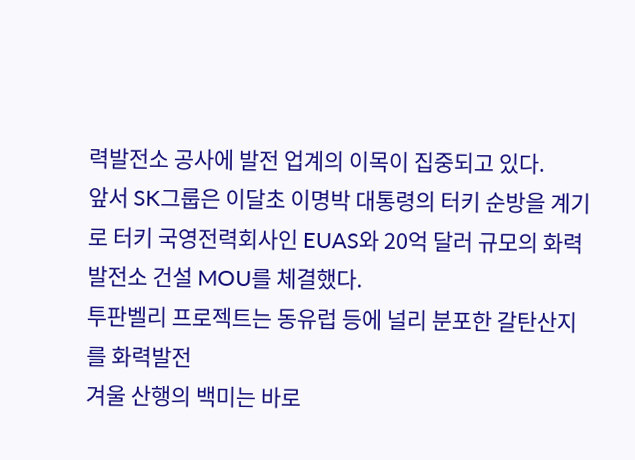력발전소 공사에 발전 업계의 이목이 집중되고 있다.
앞서 SK그룹은 이달초 이명박 대통령의 터키 순방을 계기로 터키 국영전력회사인 EUAS와 20억 달러 규모의 화력발전소 건설 MOU를 체결했다.
투판벨리 프로젝트는 동유럽 등에 널리 분포한 갈탄산지를 화력발전
겨울 산행의 백미는 바로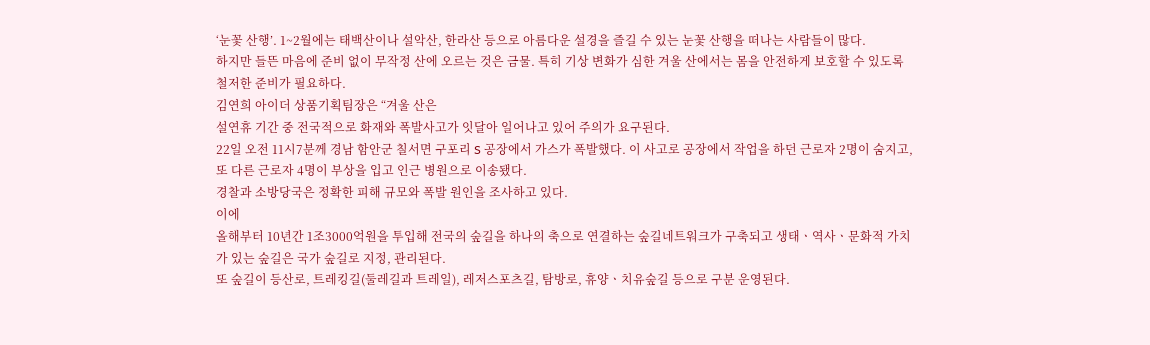‘눈꽃 산행’. 1~2월에는 태백산이나 설악산, 한라산 등으로 아름다운 설경을 즐길 수 있는 눈꽃 산행을 떠나는 사람들이 많다.
하지만 들뜬 마음에 준비 없이 무작정 산에 오르는 것은 금물. 특히 기상 변화가 심한 겨울 산에서는 몸을 안전하게 보호할 수 있도록 철저한 준비가 필요하다.
김연희 아이더 상품기획팀장은 “겨울 산은
설연휴 기간 중 전국적으로 화재와 폭발사고가 잇달아 일어나고 있어 주의가 요구된다.
22일 오전 11시7분께 경남 함안군 칠서면 구포리 S 공장에서 가스가 폭발했다. 이 사고로 공장에서 작업을 하던 근로자 2명이 숨지고, 또 다른 근로자 4명이 부상을 입고 인근 병원으로 이송됐다.
경찰과 소방당국은 정확한 피해 규모와 폭발 원인을 조사하고 있다.
이에
올해부터 10년간 1조3000억원을 투입해 전국의 숲길을 하나의 축으로 연결하는 숲길네트워크가 구축되고 생태ㆍ역사ㆍ문화적 가치가 있는 숲길은 국가 숲길로 지정, 관리된다.
또 숲길이 등산로, 트레킹길(둘레길과 트레일), 레저스포츠길, 탐방로, 휴양ㆍ치유숲길 등으로 구분 운영된다.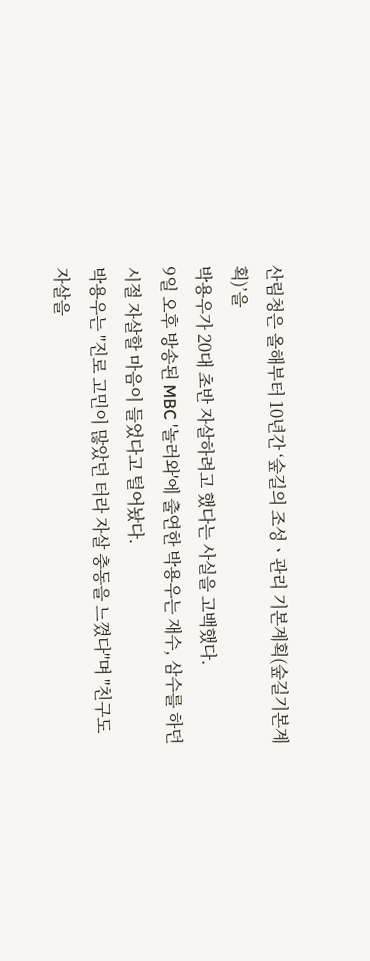산림청은 올해부터 10년간 ‘숲길의 조성ㆍ관리 기본계획(숲길기본계획)’을
박용우가 20대 초반 자살하려고 했다는 사실을 고백했다.
9일 오후 방송된 MBC '놀러와'에 출연한 박용우는 재수, 삼수를 하던 시절 자살할 마음이 들었다고 털어놨다.
박용우는 "진로 고민이 많았던 터라 자살 충동을 느꼈다"며 "친구도 자살을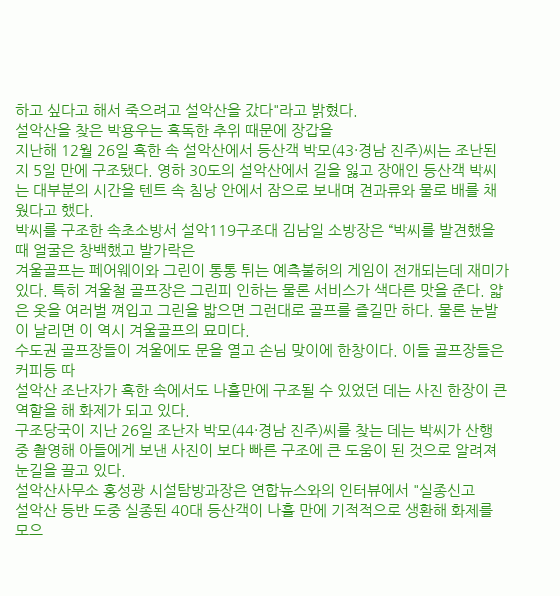하고 싶다고 해서 죽으려고 설악산을 갔다"라고 밝혔다.
설악산을 찾은 박용우는 혹독한 추위 때문에 장갑을
지난해 12월 26일 혹한 속 설악산에서 등산객 박모(43·경남 진주)씨는 조난된 지 5일 만에 구조됐다. 영하 30도의 설악산에서 길을 잃고 장애인 등산객 박씨는 대부분의 시간을 텐트 속 침낭 안에서 잠으로 보내며 견과류와 물로 배를 채웠다고 했다.
박씨를 구조한 속초소방서 설악119구조대 김남일 소방장은 “박씨를 발견했을 때 얼굴은 창백했고 발가락은
겨울골프는 페어웨이와 그린이 통통 튀는 예측불허의 게임이 전개되는데 재미가 있다. 특히 겨울철 골프장은 그린피 인하는 물론 서비스가 색다른 맛을 준다. 얇은 옷을 여러벌 껴입고 그린을 밟으면 그런대로 골프를 즐길만 하다. 물론 눈발이 날리면 이 역시 겨울골프의 묘미다.
수도권 골프장들이 겨울에도 문을 열고 손님 맞이에 한창이다. 이들 골프장들은 커피등 따
설악산 조난자가 혹한 속에서도 나흘만에 구조될 수 있었던 데는 사진 한장이 큰 역할을 해 화제가 되고 있다.
구조당국이 지난 26일 조난자 박모(44·경남 진주)씨를 찾는 데는 박씨가 산행 중 촬영해 아들에게 보낸 사진이 보다 빠른 구조에 큰 도움이 된 것으로 알려져 눈길을 끌고 있다.
설악산사무소 홍성광 시설탐방과장은 연합뉴스와의 인터뷰에서 "실종신고
설악산 등반 도중 실종된 40대 등산객이 나흘 만에 기적적으로 생환해 화제를 모으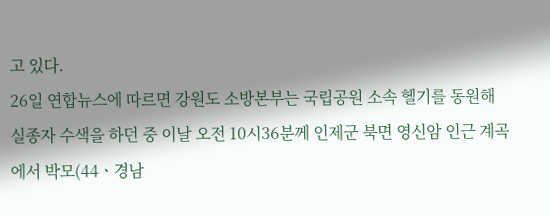고 있다.
26일 연합뉴스에 따르면 강원도 소방본부는 국립공원 소속 헬기를 동원해 실종자 수색을 하던 중 이날 오전 10시36분께 인제군 북면 영신암 인근 계곡에서 박모(44ㆍ경남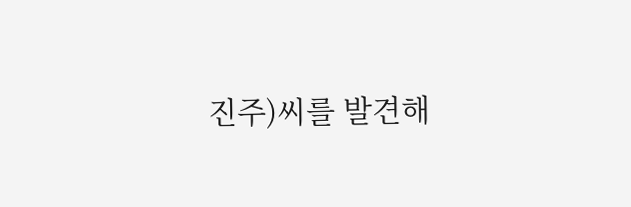진주)씨를 발견해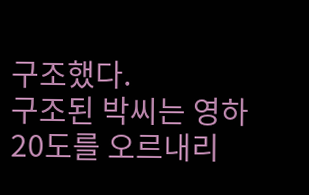구조했다.
구조된 박씨는 영하 20도를 오르내리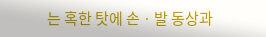는 혹한 탓에 손ㆍ발 동상과